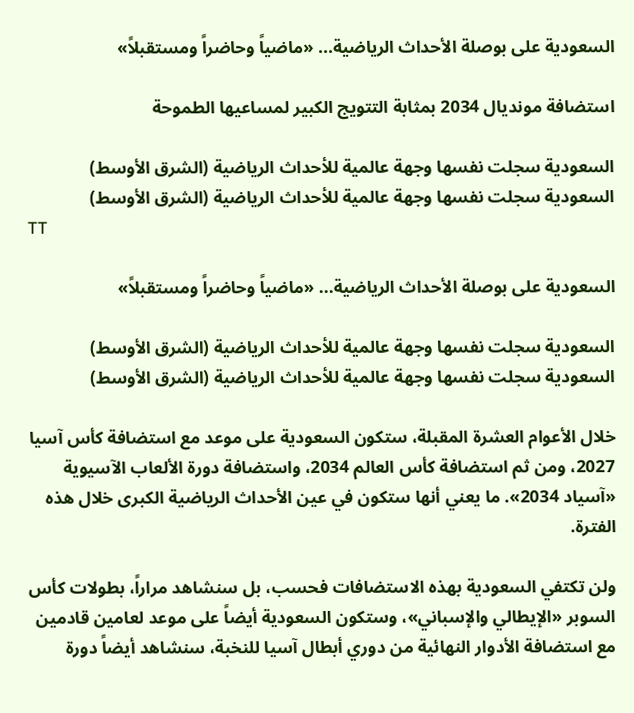السعودية على بوصلة الأحداث الرياضية... «ماضياً وحاضراً ومستقبلاً»

استضافة مونديال 2034 بمثابة التتويج الكبير لمساعيها الطموحة

السعودية سجلت نفسها وجهة عالمية للأحداث الرياضية (الشرق الأوسط)
السعودية سجلت نفسها وجهة عالمية للأحداث الرياضية (الشرق الأوسط)
TT

السعودية على بوصلة الأحداث الرياضية... «ماضياً وحاضراً ومستقبلاً»

السعودية سجلت نفسها وجهة عالمية للأحداث الرياضية (الشرق الأوسط)
السعودية سجلت نفسها وجهة عالمية للأحداث الرياضية (الشرق الأوسط)

خلال الأعوام العشرة المقبلة، ستكون السعودية على موعد مع استضافة كأس آسيا 2027، ومن ثم استضافة كأس العالم 2034، واستضافة دورة الألعاب الآسيوية «آسياد 2034». ما يعني أنها ستكون في عين الأحداث الرياضية الكبرى خلال هذه الفترة.

ولن تكتفي السعودية بهذه الاستضافات فحسب، بل سنشاهد مراراً، بطولات كأس السوبر «الإيطالي والإسباني»، وستكون السعودية أيضاً على موعد لعامين قادمين مع استضافة الأدوار النهائية من دوري أبطال آسيا للنخبة، سنشاهد أيضاً دورة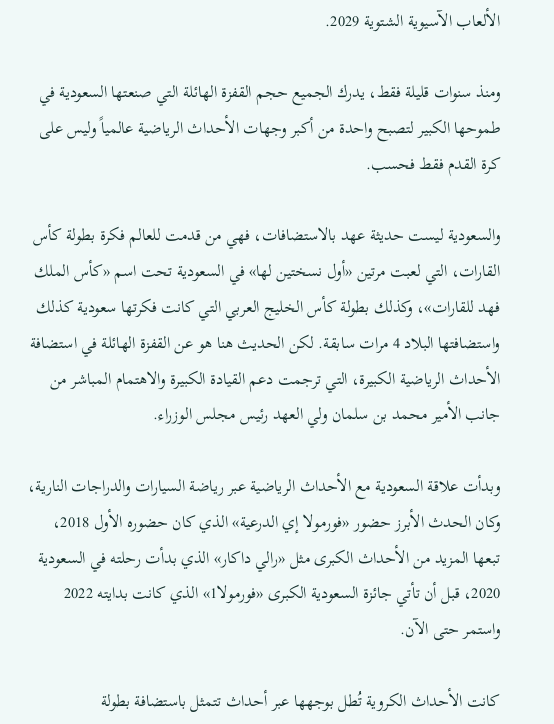الألعاب الآسيوية الشتوية 2029.

ومنذ سنوات قليلة فقط، يدرك الجميع حجم القفزة الهائلة التي صنعتها السعودية في طموحها الكبير لتصبح واحدة من أكبر وجهات الأحداث الرياضية عالمياً وليس على كرة القدم فقط فحسب.

والسعودية ليست حديثة عهد بالاستضافات، فهي من قدمت للعالم فكرة بطولة كأس القارات، التي لعبت مرتين «أول نسختين لها» في السعودية تحت اسم «كأس الملك فهد للقارات»، وكذلك بطولة كأس الخليج العربي التي كانت فكرتها سعودية كذلك واستضافتها البلاد 4 مرات سابقة. لكن الحديث هنا هو عن القفزة الهائلة في استضافة الأحداث الرياضية الكبيرة، التي ترجمت دعم القيادة الكبيرة والاهتمام المباشر من جانب الأمير محمد بن سلمان ولي العهد رئيس مجلس الوزراء.

وبدأت علاقة السعودية مع الأحداث الرياضية عبر رياضة السيارات والدراجات النارية، وكان الحدث الأبرز حضور «فورمولا إي الدرعية» الذي كان حضوره الأول 2018، تبعها المزيد من الأحداث الكبرى مثل «رالي داكار» الذي بدأت رحلته في السعودية 2020، قبل أن تأتي جائزة السعودية الكبرى «فورمولا1» الذي كانت بدايته 2022 واستمر حتى الآن.

كانت الأحداث الكروية تُطل بوجهها عبر أحداث تتمثل باستضافة بطولة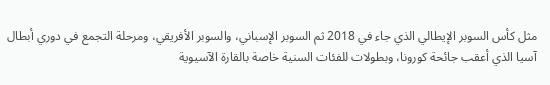مثل كأس السوبر الإيطالي الذي جاء في 2018 ثم السوبر الإسباني، والسوبر الأفريقي، ومرحلة التجمع في دوري أبطال آسيا الذي أعقب جائحة كورونا، وبطولات للفئات السنية خاصة بالقارة الآسيوية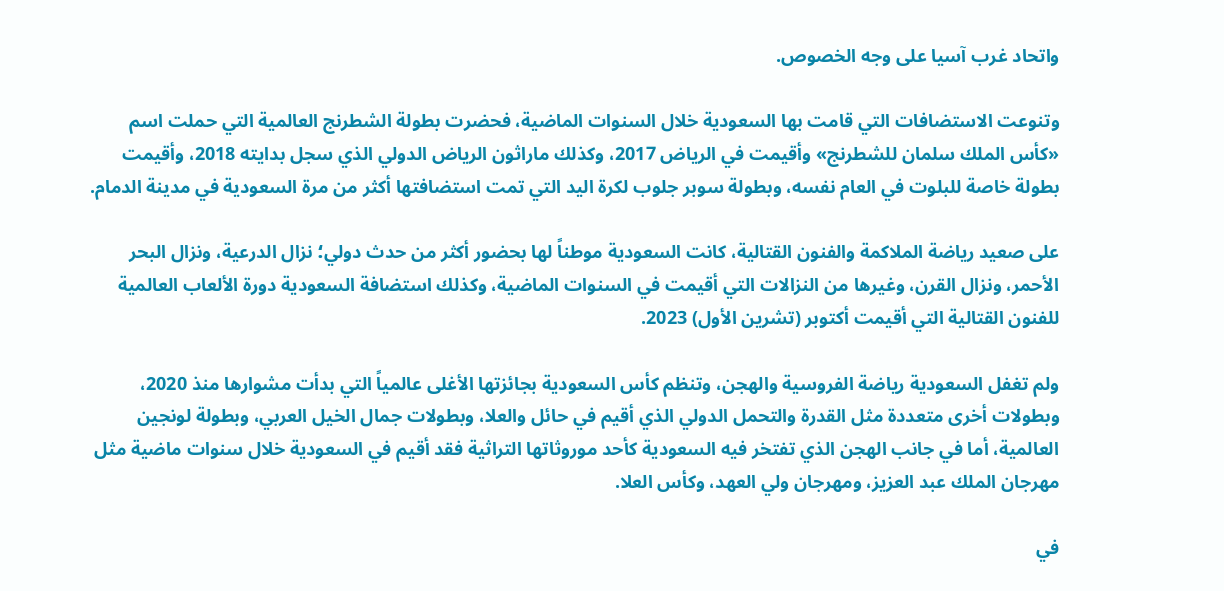واتحاد غرب آسيا على وجه الخصوص.

وتنوعت الاستضافات التي قامت بها السعودية خلال السنوات الماضية، فحضرت بطولة الشطرنج العالمية التي حملت اسم «كأس الملك سلمان للشطرنج» وأقيمت في الرياض 2017، وكذلك ماراثون الرياض الدولي الذي سجل بدايته 2018، وأقيمت بطولة خاصة للبلوت في العام نفسه، وبطولة سوبر جلوب لكرة اليد التي تمت استضافتها أكثر من مرة السعودية في مدينة الدمام.

على صعيد رياضة الملاكمة والفنون القتالية، كانت السعودية موطناً لها بحضور أكثر من حدث دولي؛ نزال الدرعية، ونزال البحر الأحمر، ونزال القرن، وغيرها من النزالات التي أقيمت في السنوات الماضية، وكذلك استضافة السعودية دورة الألعاب العالمية للفنون القتالية التي أقيمت أكتوبر (تشرين الأول) 2023.

ولم تغفل السعودية رياضة الفروسية والهجن، وتنظم كأس السعودية بجائزتها الأغلى عالمياً التي بدأت مشوارها منذ 2020، وبطولات أخرى متعددة مثل القدرة والتحمل الدولي الذي أقيم في حائل والعلا، وبطولات جمال الخيل العربي، وبطولة لونجين العالمية، أما في جانب الهجن الذي تفتخر فيه السعودية كأحد موروثاتها التراثية فقد أقيم في السعودية خلال سنوات ماضية مثل مهرجان الملك عبد العزيز، ومهرجان ولي العهد، وكأس العلا.

في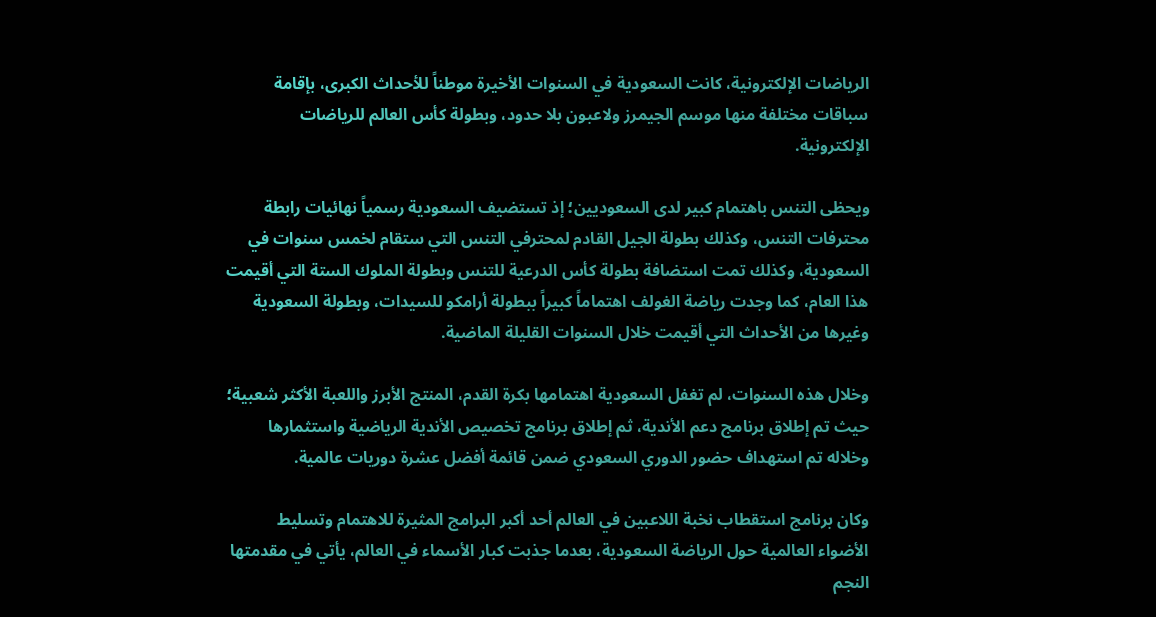الرياضات الإلكترونية، كانت السعودية في السنوات الأخيرة موطناً للأحداث الكبرى، بإقامة سباقات مختلفة منها موسم الجيمرز ولاعبون بلا حدود، وبطولة كأس العالم للرياضات الإلكترونية.

ويحظى التنس باهتمام كبير لدى السعوديين؛ إذ تستضيف السعودية رسمياً نهائيات رابطة محترفات التنس، وكذلك بطولة الجيل القادم لمحترفي التنس التي ستقام لخمس سنوات في السعودية، وكذلك تمت استضافة بطولة كأس الدرعية للتنس وبطولة الملوك الستة التي أقيمت هذا العام، كما وجدت رياضة الغولف اهتماماً كبيراً ببطولة أرامكو للسيدات، وبطولة السعودية وغيرها من الأحداث التي أقيمت خلال السنوات القليلة الماضية.

وخلال هذه السنوات، لم تغفل السعودية اهتمامها بكرة القدم، المنتج الأبرز واللعبة الأكثر شعبية؛ حيث تم إطلاق برنامج دعم الأندية، ثم إطلاق برنامج تخصيص الأندية الرياضية واستثمارها وخلاله تم استهداف حضور الدوري السعودي ضمن قائمة أفضل عشرة دوريات عالمية.

وكان برنامج استقطاب نخبة اللاعبين في العالم أحد أكبر البرامج المثيرة للاهتمام وتسليط الأضواء العالمية حول الرياضة السعودية، بعدما جذبت كبار الأسماء في العالم، يأتي في مقدمتها النجم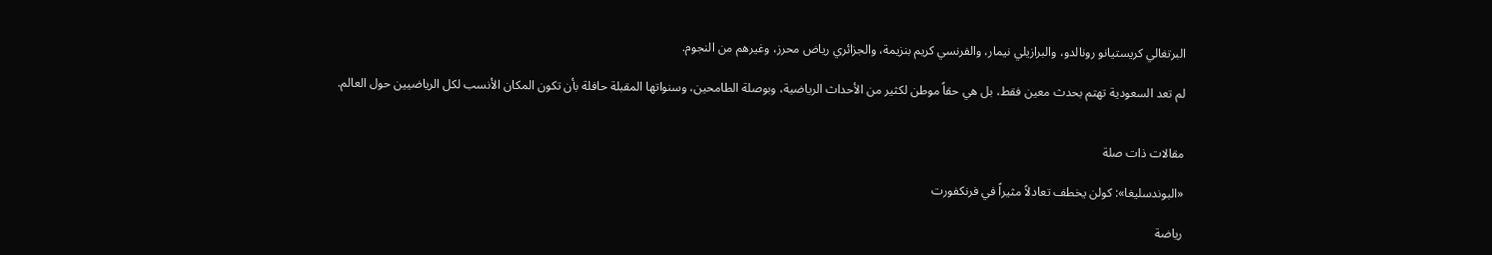البرتغالي كريستيانو رونالدو، والبرازيلي نيمار، والفرنسي كريم بنزيمة، والجزائري رياض محرز، وغيرهم من النجوم.

لم تعد السعودية تهتم بحدث معين فقط، بل هي حقاً موطن لكثير من الأحداث الرياضية، وبوصلة الطامحين، وسنواتها المقبلة حافلة بأن تكون المكان الأنسب لكل الرياضيين حول العالم.


مقالات ذات صلة

«البوندسليغا»: كولن يخطف تعادلاً مثيراً في فرنكفورت

رياضة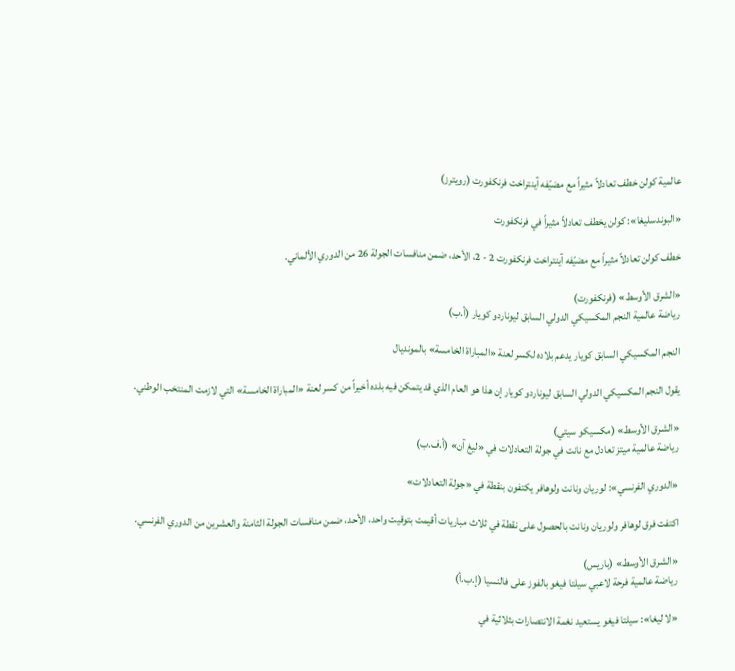عالمية كولن خطف تعادلاً مثيراً مع مضيّفه آينتراخت فرنكفورت (رويترز)

«البوندسليغا»: كولن يخطف تعادلاً مثيراً في فرنكفورت

خطف كولن تعادلاً مثيراً مع مضيّفه آينتراخت فرنكفورت 2 - 2، الأحد، ضمن منافسات الجولة 26 من الدوري الألماني.

«الشرق الأوسط» (فرنكفورت)
رياضة عالمية النجم المكسيكي الدولي السابق ليوناردو كويار (أ.ب)

النجم المكسيكي السابق كويار يدعم بلاده لكسر لعنة «المباراة الخامسة» بالمونديال

يقول النجم المكسيكي الدولي السابق ليوناردو كويار إن هذا هو العام الذي قد يتمكن فيه بلده أخيراً من كسر لعنة «المباراة الخامسة» التي لازمت المنتخب الوطني.

«الشرق الأوسط» (مكسيكو سيتي)
رياضة عالمية ميتز تعادل مع نانت في جولة التعادلات في «ليغ آن» (أ.ف.ب)

«الدوري الفرنسي»: لوريان ونانت ولوهافر يكتفون بنقطة في «جولة التعادلات»

اكتفت فرق لوهافر ولوريان ونانت بالحصول على نقطة في ثلاث مباريات أقيمت بتوقيت واحد، الأحد، ضمن منافسات الجولة الثامنة والعشرين من الدوري الفرنسي.

«الشرق الأوسط» (باريس)
رياضة عالمية فرحة لاعبي سيلتا فيغو بالفوز على فالنسيا (إ.ب.أ)

«لا ليغا»: سيلتا فيغو يستعيد نغمة الانتصارات بثلاثية في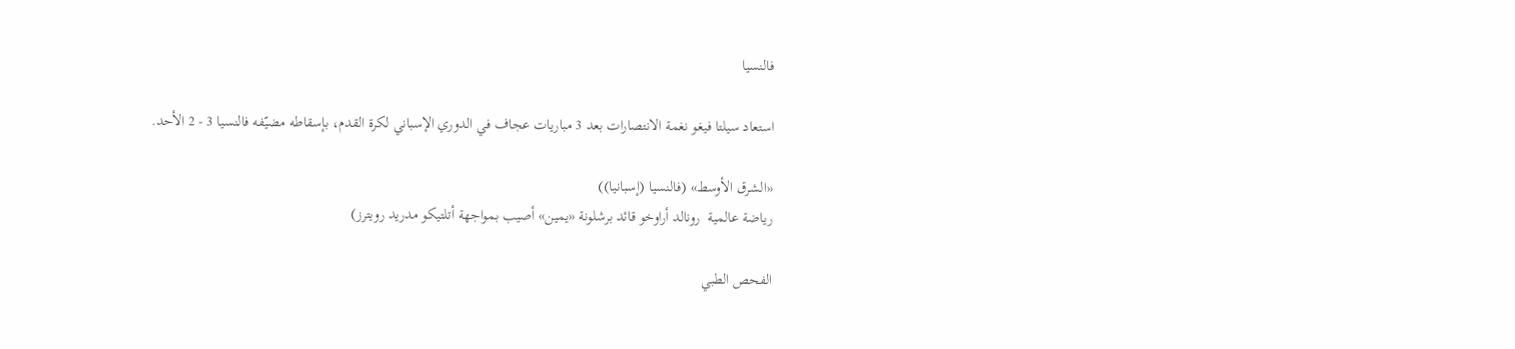فالنسيا

استعاد سيلتا فيغو نغمة الانتصارات بعد 3 مباريات عجاف في الدوري الإسباني لكرة القدم، بإسقاطه مضيّفه فالنسيا 3 - 2 الأحد.

«الشرق الأوسط» (فالنسيا (إسبانيا))
رياضة عالمية  رونالد أراوخو قائد برشلونة «يمين» أصيب بمواجهة أتلتيكو مدريد رويترز)

الفحص الطبي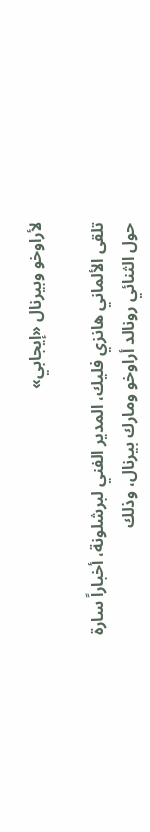لأراوخو وبيرنال «إيجابي»

تلقى الألماني هانزي فليك، المدير الفني لبرشلونة، أخباراً سارة حول الثنائي رونالد أراوخو ومارك بيرنال، وذلك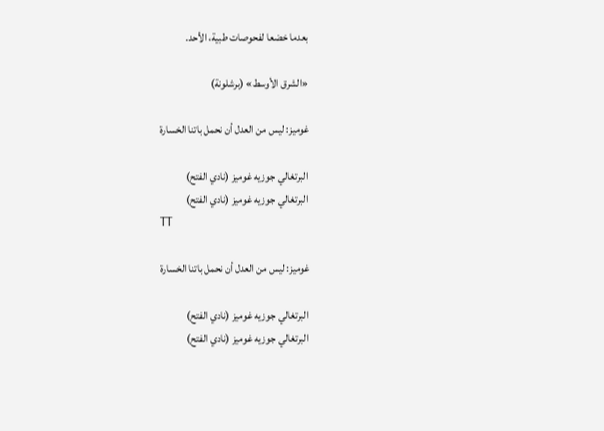بعدما خضعا لفحوصات طبية، الأحد.

«الشرق الأوسط» (برشلونة)

غوميز: ليس من العدل أن نحمل باتنا الخسارة

البرتغالي جوزيه غوميز (نادي الفتح)
البرتغالي جوزيه غوميز (نادي الفتح)
TT

غوميز: ليس من العدل أن نحمل باتنا الخسارة

البرتغالي جوزيه غوميز (نادي الفتح)
البرتغالي جوزيه غوميز (نادي الفتح)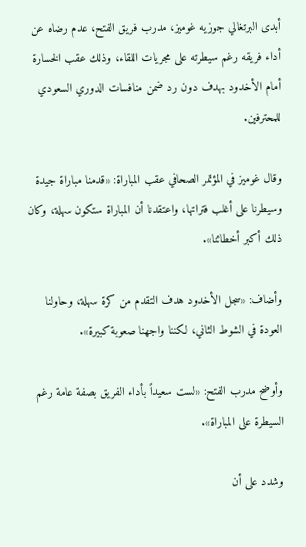أبدى البرتغالي جوزيه غوميز، مدرب فريق الفتح، عدم رضاه عن أداء فريقه رغم سيطرته على مجريات اللقاء، وذلك عقب الخسارة أمام الأخدود بهدف دون رد ضمن منافسات الدوري السعودي للمحترفين.

وقال غوميز في المؤتمر الصحافي عقب المباراة: «قدمنا مباراة جيدة وسيطرنا على أغلب فتراتها، واعتقدنا أن المباراة ستكون سهلة، وكان ذلك أكبر أخطائنا».

وأضاف: «سجل الأخدود هدف التقدم من كرة سهلة، وحاولنا العودة في الشوط الثاني، لكننا واجهنا صعوبة كبيرة».

وأوضح مدرب الفتح: «لست سعيداً بأداء الفريق بصفة عامة رغم السيطرة على المباراة».

وشدد على أن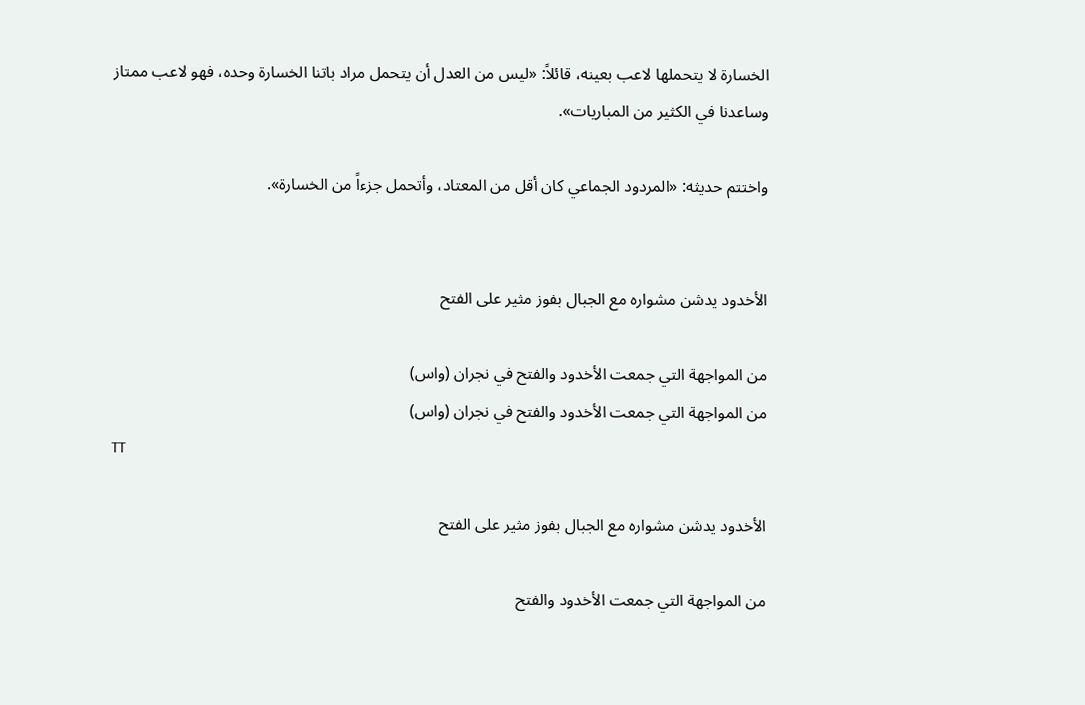الخسارة لا يتحملها لاعب بعينه، قائلاً: «ليس من العدل أن يتحمل مراد باتنا الخسارة وحده، فهو لاعب ممتاز وساعدنا في الكثير من المباريات».

واختتم حديثه: «المردود الجماعي كان أقل من المعتاد، وأتحمل جزءاً من الخسارة».


الأخدود يدشن مشواره مع الجبال بفوز مثير على الفتح

من المواجهة التي جمعت الأخدود والفتح في نجران (واس)
من المواجهة التي جمعت الأخدود والفتح في نجران (واس)
TT

الأخدود يدشن مشواره مع الجبال بفوز مثير على الفتح

من المواجهة التي جمعت الأخدود والفتح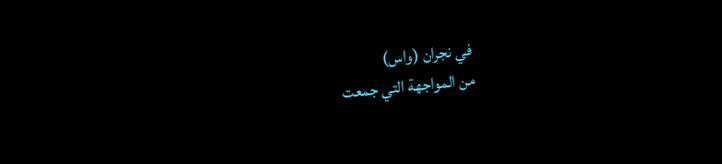في نجران (واس)
من المواجهة التي جمعت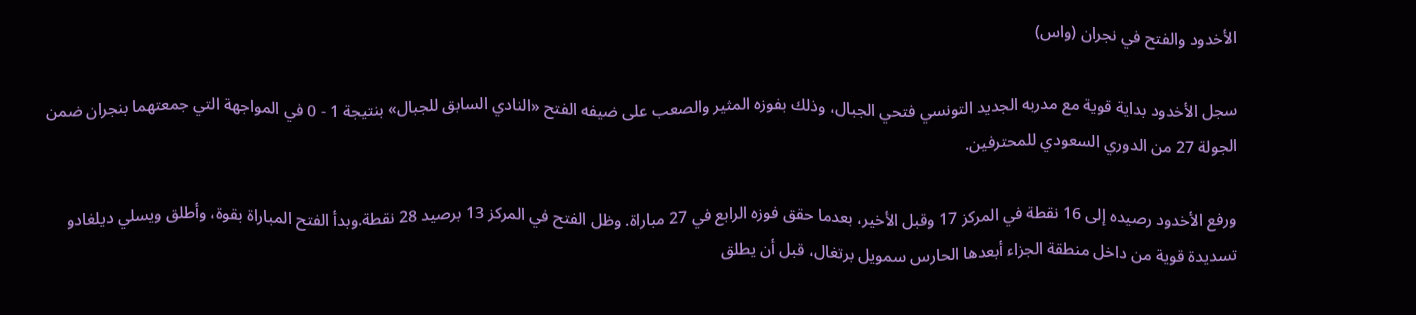الأخدود والفتح في نجران (واس)

سجل الأخدود بداية قوية مع مدربه الجديد التونسي فتحي الجبال، وذلك بفوزه المثير والصعب على ضيفه الفتح «النادي السابق للجبال» بنتيجة 1 - 0 في المواجهة التي جمعتهما بنجران ضمن الجولة 27 من الدوري السعودي للمحترفين.

ورفع الأخدود رصيده إلى 16 نقطة في المركز 17 وقبل الأخير، بعدما حقق فوزه الرابع في ‌27 مباراة. وظل ‌الفتح في المركز ‌13 برصيد 28 نقطة.وبدأ الفتح المباراة بقوة، وأطلق ويسلي ديلغادو تسديدة قوية من داخل منطقة الجزاء أبعدها الحارس سمويل برتغال، قبل أن يطلق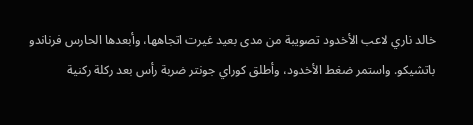خالد ناري لاعب الأخدود تصويبة من مدى بعيد غيرت اتجاهها، ‌وأبعدها ‌الحارس فرناندو باتشيكو. واستمر ضغط الأخدود، وأطلق كوراي ‌جونتر ضربة رأس بعد ‌ركلة ركنية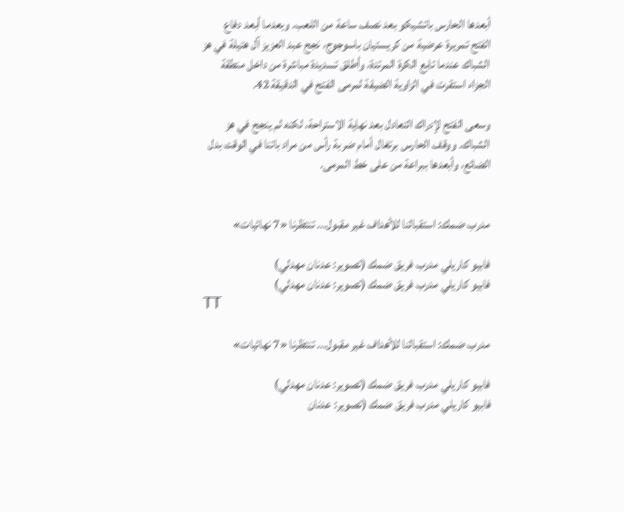أبعدها الحارس باتشيكو بعد نصف ساعة من اللعب. وبعدما أبعد دفاع الفتح تمريرة عرضية من كريستيان ‌باسوجوج، نجح عبد العزيز آل هتيلة في هز الشباك عندما تابع الكرة المرتدة، وأطلق تسديدة مباشرة من داخل منطقة الجزاء استقرت في الزاوية الضيقة لمرمى الفتح في الدقيقة 42.

وسعى الفتح لإدراك التعادل بعد نهاية الاستراحة، لكنه لم ينجح في هز الشباك. ووقف الحارس برتغال أمام ضربة رأس من مراد باتنا في الوقت بدل الضائع، وأبعدها ببراعة من على خط المرمى.


مدرب ضمك: استقبالنا للأهداف غير مقبول... تنتظرنا «7 نهائيات»

فابيو كاريلي مدرب فريق ضمك (تصوير: عدنان مهدلي)
فابيو كاريلي مدرب فريق ضمك (تصوير: عدنان مهدلي)
TT

مدرب ضمك: استقبالنا للأهداف غير مقبول... تنتظرنا «7 نهائيات»

فابيو كاريلي مدرب فريق ضمك (تصوير: عدنان مهدلي)
فابيو كاريلي مدرب فريق ضمك (تصوير: عدنان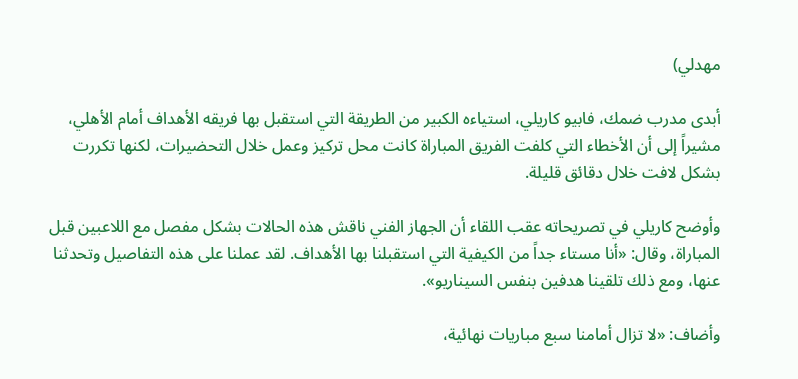مهدلي)

أبدى مدرب ضمك، فابيو كاريلي، استياءه الكبير من الطريقة التي استقبل بها فريقه الأهداف أمام الأهلي، مشيراً إلى أن الأخطاء التي كلفت الفريق المباراة كانت محل تركيز وعمل خلال التحضيرات، لكنها تكررت بشكل لافت خلال دقائق قليلة.

وأوضح كاريلي في تصريحاته عقب اللقاء أن الجهاز الفني ناقش هذه الحالات بشكل مفصل مع اللاعبين قبل المباراة، وقال: «أنا مستاء جداً من الكيفية التي استقبلنا بها الأهداف. لقد عملنا على هذه التفاصيل وتحدثنا عنها، ومع ذلك تلقينا هدفين بنفس السيناريو».

وأضاف: «لا تزال أمامنا سبع مباريات نهائية،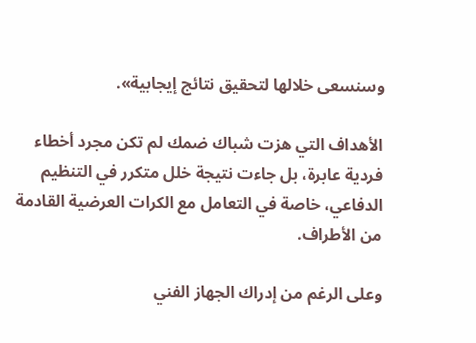وسنسعى خلالها لتحقيق نتائج إيجابية».

الأهداف التي هزت شباك ضمك لم تكن مجرد أخطاء فردية عابرة، بل جاءت نتيجة خلل متكرر في التنظيم الدفاعي، خاصة في التعامل مع الكرات العرضية القادمة من الأطراف.

وعلى الرغم من إدراك الجهاز الفني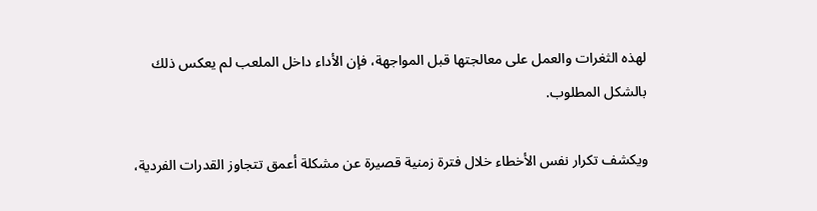لهذه الثغرات والعمل على معالجتها قبل المواجهة، فإن الأداء داخل الملعب لم يعكس ذلك بالشكل المطلوب.

ويكشف تكرار نفس الأخطاء خلال فترة زمنية قصيرة عن مشكلة أعمق تتجاوز القدرات الفردية،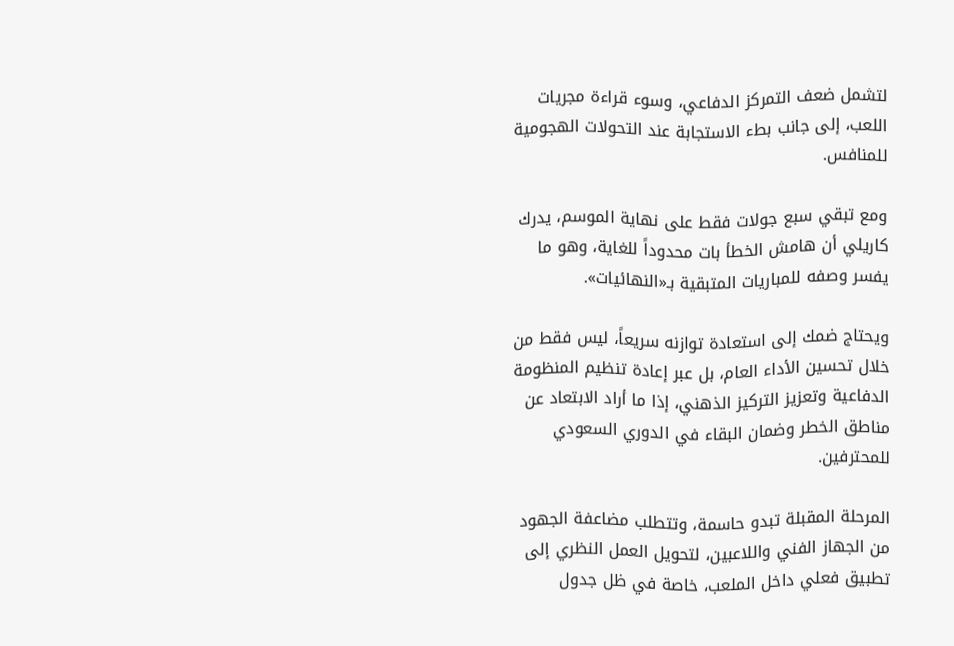لتشمل ضعف التمركز الدفاعي، وسوء قراءة مجريات اللعب، إلى جانب بطء الاستجابة عند التحولات الهجومية للمنافس.

ومع تبقي سبع جولات فقط على نهاية الموسم، يدرك كاريلي أن هامش الخطأ بات محدوداً للغاية، وهو ما يفسر وصفه للمباريات المتبقية بـ«النهائيات».

ويحتاج ضمك إلى استعادة توازنه سريعاً، ليس فقط من خلال تحسين الأداء العام، بل عبر إعادة تنظيم المنظومة الدفاعية وتعزيز التركيز الذهني، إذا ما أراد الابتعاد عن مناطق الخطر وضمان البقاء في الدوري السعودي للمحترفين.

المرحلة المقبلة تبدو حاسمة، وتتطلب مضاعفة الجهود من الجهاز الفني واللاعبين، لتحويل العمل النظري إلى تطبيق فعلي داخل الملعب، خاصة في ظل جدول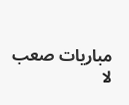مباريات صعب لا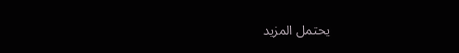يحتمل المزيد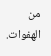من الهفوات.